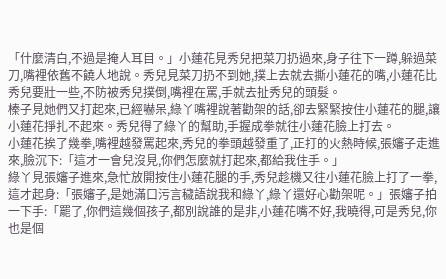「什麼清白,不過是掩人耳目。」小蓮花見秀兒把菜刀扔過來,身子往下一蹲,躲過菜刀,嘴裡依舊不饒人地說。秀兒見菜刀扔不到她,撲上去就去撕小蓮花的嘴,小蓮花比秀兒要壯一些,不防被秀兒撲倒,嘴裡在罵,手就去扯秀兒的頭髮。
榛子見她們又打起來,已經嚇呆,綠丫嘴裡說著勸架的話,卻去緊緊按住小蓮花的腿,讓小蓮花掙扎不起來。秀兒得了綠丫的幫助,手握成拳就往小蓮花臉上打去。
小蓮花挨了幾拳,嘴裡越發罵起來,秀兒的拳頭越發重了,正打的火熱時候,張嬸子走進來,臉沉下:「這才一會兒沒見,你們怎麼就打起來,都給我住手。」
綠丫見張嬸子進來,急忙放開按住小蓮花腿的手,秀兒趁機又往小蓮花臉上打了一拳,這才起身:「張嬸子,是她滿口污言穢語說我和綠丫,綠丫還好心勸架呢。」張嬸子拍一下手:「罷了,你們這幾個孩子,都別說誰的是非,小蓮花嘴不好,我曉得,可是秀兒,你也是個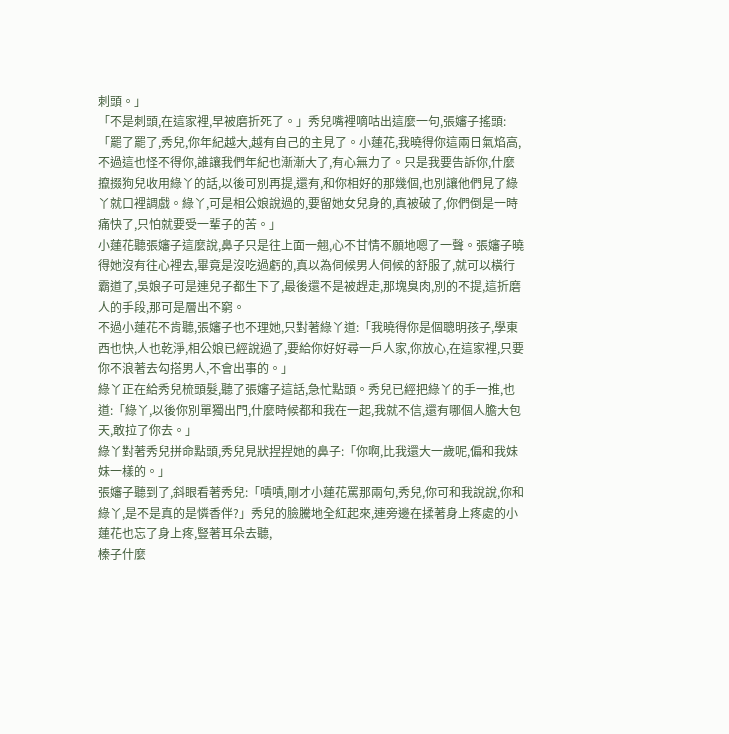刺頭。」
「不是刺頭,在這家裡,早被磨折死了。」秀兒嘴裡嘀咕出這麼一句,張嬸子搖頭:「罷了罷了,秀兒,你年紀越大,越有自己的主見了。小蓮花,我曉得你這兩日氣焰高,不過這也怪不得你,誰讓我們年紀也漸漸大了,有心無力了。只是我要告訴你,什麼攛掇狗兒收用綠丫的話,以後可別再提,還有,和你相好的那幾個,也別讓他們見了綠丫就口裡調戲。綠丫,可是相公娘說過的,要留她女兒身的,真被破了,你們倒是一時痛快了,只怕就要受一輩子的苦。」
小蓮花聽張嬸子這麼說,鼻子只是往上面一翹,心不甘情不願地嗯了一聲。張嬸子曉得她沒有往心裡去,畢竟是沒吃過虧的,真以為伺候男人伺候的舒服了,就可以橫行霸道了,吳娘子可是連兒子都生下了,最後還不是被趕走,那塊臭肉,別的不提,這折磨人的手段,那可是層出不窮。
不過小蓮花不肯聽,張嬸子也不理她,只對著綠丫道:「我曉得你是個聰明孩子,學東西也快,人也乾淨,相公娘已經說過了,要給你好好尋一戶人家,你放心,在這家裡,只要你不浪著去勾搭男人,不會出事的。」
綠丫正在給秀兒梳頭髮,聽了張嬸子這話,急忙點頭。秀兒已經把綠丫的手一推,也道:「綠丫,以後你別單獨出門,什麼時候都和我在一起,我就不信,還有哪個人膽大包天,敢拉了你去。」
綠丫對著秀兒拼命點頭,秀兒見狀捏捏她的鼻子:「你啊,比我還大一歲呢,偏和我妹妹一樣的。」
張嬸子聽到了,斜眼看著秀兒:「嘖嘖,剛才小蓮花罵那兩句,秀兒,你可和我說說,你和綠丫,是不是真的是憐香伴?」秀兒的臉騰地全紅起來,連旁邊在揉著身上疼處的小蓮花也忘了身上疼,豎著耳朵去聽,
榛子什麼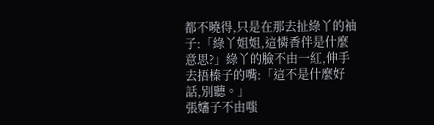都不曉得,只是在那去扯綠丫的袖子:「綠丫姐姐,這憐香伴是什麼意思?」綠丫的臉不由一紅,伸手去捂榛子的嘴:「這不是什麼好話,別聽。」
張嬸子不由嗤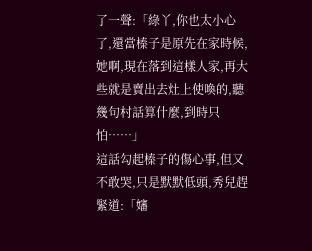了一聲:「綠丫,你也太小心了,還當榛子是原先在家時候,她啊,現在落到這樣人家,再大些就是賣出去灶上使喚的,聽幾句村話算什麼,到時只怕……」
這話勾起榛子的傷心事,但又不敢哭,只是默默低頭,秀兒趕緊道:「嬸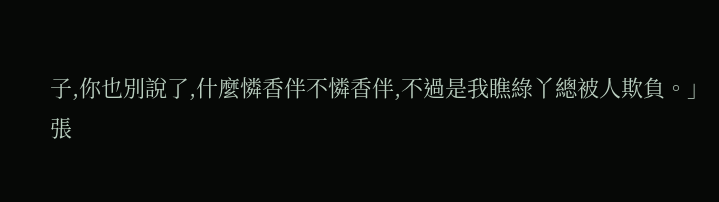子,你也別說了,什麼憐香伴不憐香伴,不過是我瞧綠丫總被人欺負。」
張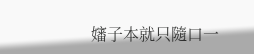嬸子本就只隨口一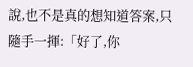說,也不是真的想知道答案,只隨手一揮:「好了,你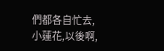們都各自忙去,小蓮花,以後啊,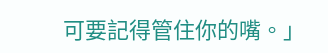可要記得管住你的嘴。」